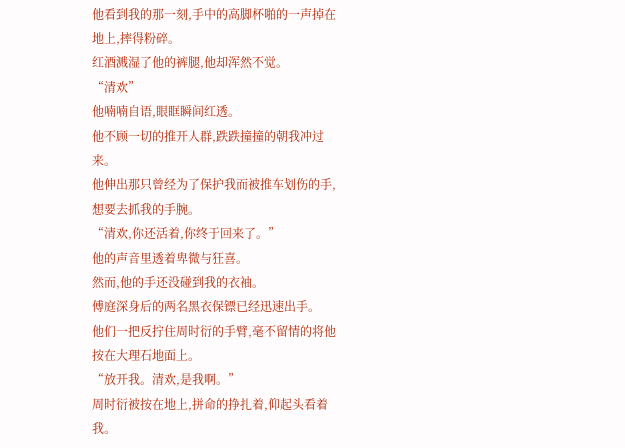他看到我的那一刻,手中的高脚杯啪的一声掉在地上,摔得粉碎。
红酒溅湿了他的裤腿,他却浑然不觉。
“清欢”
他喃喃自语,眼眶瞬间红透。
他不顾一切的推开人群,跌跌撞撞的朝我冲过来。
他伸出那只曾经为了保护我而被推车划伤的手,想要去抓我的手腕。
“清欢,你还活着,你终于回来了。”
他的声音里透着卑微与狂喜。
然而,他的手还没碰到我的衣袖。
傅庭深身后的两名黑衣保镖已经迅速出手。
他们一把反拧住周时衍的手臂,毫不留情的将他按在大理石地面上。
“放开我。清欢,是我啊。”
周时衍被按在地上,拼命的挣扎着,仰起头看着我。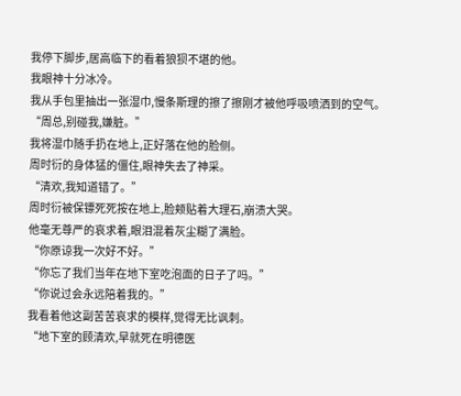我停下脚步,居高临下的看着狼狈不堪的他。
我眼神十分冰冷。
我从手包里抽出一张湿巾,慢条斯理的擦了擦刚才被他呼吸喷洒到的空气。
“周总,别碰我,嫌脏。”
我将湿巾随手扔在地上,正好落在他的脸侧。
周时衍的身体猛的僵住,眼神失去了神采。
“清欢,我知道错了。”
周时衍被保镖死死按在地上,脸颊贴着大理石,崩溃大哭。
他毫无尊严的哀求着,眼泪混着灰尘糊了满脸。
“你原谅我一次好不好。”
“你忘了我们当年在地下室吃泡面的日子了吗。”
“你说过会永远陪着我的。”
我看着他这副苦苦哀求的模样,觉得无比讽刺。
“地下室的顾清欢,早就死在明德医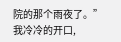院的那个雨夜了。”
我冷冷的开口,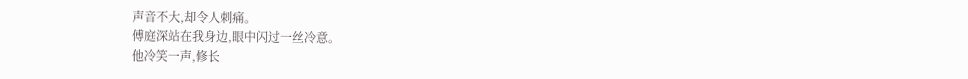声音不大,却令人刺痛。
傅庭深站在我身边,眼中闪过一丝冷意。
他冷笑一声,修长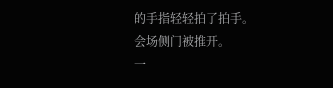的手指轻轻拍了拍手。
会场侧门被推开。
一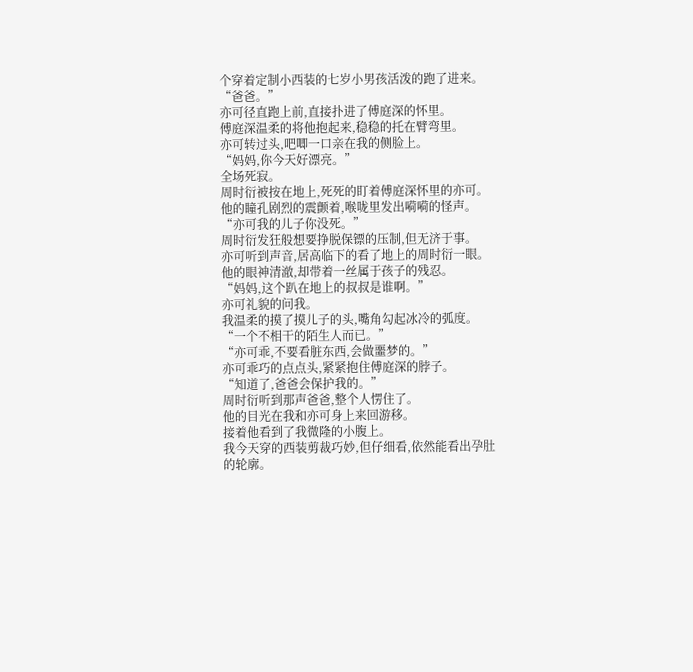个穿着定制小西装的七岁小男孩活泼的跑了进来。
“爸爸。”
亦可径直跑上前,直接扑进了傅庭深的怀里。
傅庭深温柔的将他抱起来,稳稳的托在臂弯里。
亦可转过头,吧唧一口亲在我的侧脸上。
“妈妈,你今天好漂亮。”
全场死寂。
周时衍被按在地上,死死的盯着傅庭深怀里的亦可。
他的瞳孔剧烈的震颤着,喉咙里发出嗬嗬的怪声。
“亦可我的儿子你没死。”
周时衍发狂般想要挣脱保镖的压制,但无济于事。
亦可听到声音,居高临下的看了地上的周时衍一眼。
他的眼神清澈,却带着一丝属于孩子的残忍。
“妈妈,这个趴在地上的叔叔是谁啊。”
亦可礼貌的问我。
我温柔的摸了摸儿子的头,嘴角勾起冰冷的弧度。
“一个不相干的陌生人而已。”
“亦可乖,不要看脏东西,会做噩梦的。”
亦可乖巧的点点头,紧紧抱住傅庭深的脖子。
“知道了,爸爸会保护我的。”
周时衍听到那声爸爸,整个人愣住了。
他的目光在我和亦可身上来回游移。
接着他看到了我微隆的小腹上。
我今天穿的西装剪裁巧妙,但仔细看,依然能看出孕肚的轮廓。